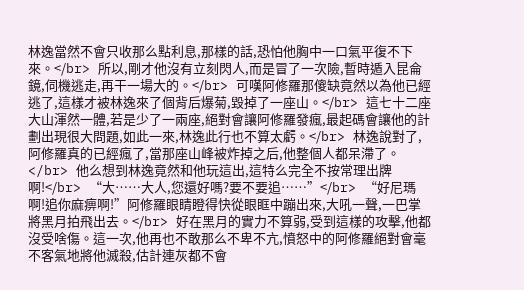林逸當然不會只收那么點利息,那樣的話,恐怕他胸中一口氣平復不下來。</br> 所以,剛才他沒有立刻閃人,而是冒了一次險,暫時遁入昆侖鏡,伺機逃走,再干一場大的。</br> 可嘆阿修羅那傻缺竟然以為他已經逃了,這樣才被林逸來了個背后爆菊,毀掉了一座山。</br> 這七十二座大山渾然一體,若是少了一兩座,絕對會讓阿修羅發瘋,最起碼會讓他的計劃出現很大問題,如此一來,林逸此行也不算太虧。</br> 林逸說對了,阿修羅真的已經瘋了,當那座山峰被炸掉之后,他整個人都呆滯了。</br> 他么想到林逸竟然和他玩這出,這特么完全不按常理出牌啊!</br> “大……大人,您還好嗎?要不要追……”</br> “好尼瑪啊!追你麻痹啊!”阿修羅眼睛瞪得快從眼眶中蹦出來,大吼一聲,一巴掌將黑月拍飛出去。</br> 好在黑月的實力不算弱,受到這樣的攻擊,他都沒受啥傷。這一次,他再也不敢那么不卑不亢,憤怒中的阿修羅絕對會毫不客氣地將他滅殺,估計連灰都不會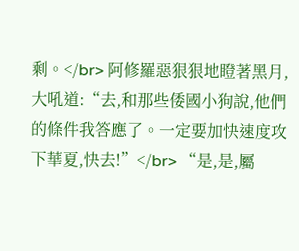剩。</br> 阿修羅惡狠狠地瞪著黑月,大吼道:“去,和那些倭國小狗說,他們的條件我答應了。一定要加快速度攻下華夏,快去!”</br> “是,是,屬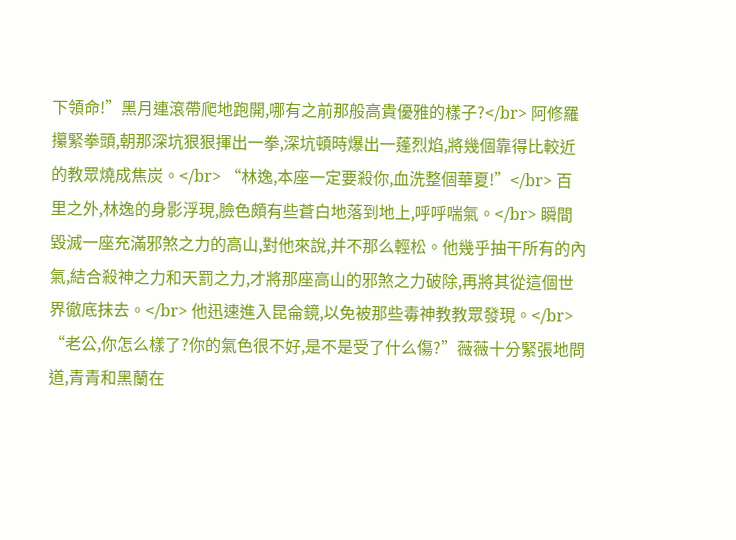下領命!”黑月連滾帶爬地跑開,哪有之前那般高貴優雅的樣子?</br> 阿修羅攥緊拳頭,朝那深坑狠狠揮出一拳,深坑頓時爆出一蓬烈焰,將幾個靠得比較近的教眾燒成焦炭。</br> “林逸,本座一定要殺你,血洗整個華夏!”</br> 百里之外,林逸的身影浮現,臉色頗有些蒼白地落到地上,呼呼喘氣。</br> 瞬間毀滅一座充滿邪煞之力的高山,對他來說,并不那么輕松。他幾乎抽干所有的內氣,結合殺神之力和天罰之力,才將那座高山的邪煞之力破除,再將其從這個世界徹底抹去。</br> 他迅速進入昆侖鏡,以免被那些毒神教教眾發現。</br> “老公,你怎么樣了?你的氣色很不好,是不是受了什么傷?”薇薇十分緊張地問道,青青和黑蘭在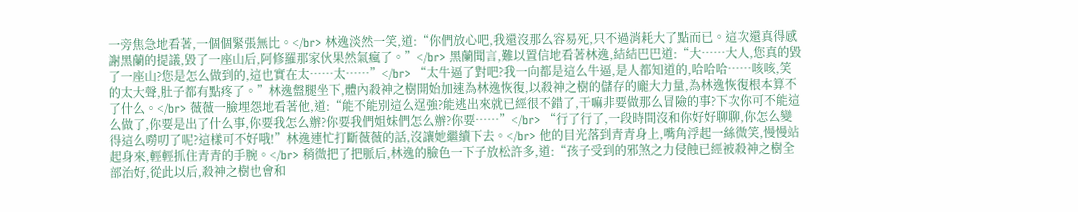一旁焦急地看著,一個個緊張無比。</br> 林逸淡然一笑,道:“你們放心吧,我還沒那么容易死,只不過消耗大了點而已。這次還真得感謝黑蘭的提議,毀了一座山后,阿修羅那家伙果然氣瘋了。”</br> 黑蘭聞言,難以置信地看著林逸,結結巴巴道:“大……大人,您真的毀了一座山?您是怎么做到的,這也實在太……太……”</br> “太牛逼了對吧?我一向都是這么牛逼,是人都知道的,哈哈哈……咳咳,笑的太大聲,肚子都有點疼了。”林逸盤腿坐下,體內殺神之樹開始加速為林逸恢復,以殺神之樹的儲存的龐大力量,為林逸恢復根本算不了什么。</br> 薇薇一臉埋怨地看著他,道:“能不能別這么逞強?能逃出來就已經很不錯了,干嘛非要做那么冒險的事?下次你可不能這么做了,你要是出了什么事,你要我怎么辦?你要我們姐妹們怎么辦?你要……”</br> “行了行了,一段時間沒和你好好聊聊,你怎么變得這么嘮叨了呢?這樣可不好哦!”林逸連忙打斷薇薇的話,沒讓她繼續下去。</br> 他的目光落到青青身上,嘴角浮起一絲微笑,慢慢站起身來,輕輕抓住青青的手腕。</br> 稍微把了把脈后,林逸的臉色一下子放松許多,道:“孩子受到的邪煞之力侵蝕已經被殺神之樹全部治好,從此以后,殺神之樹也會和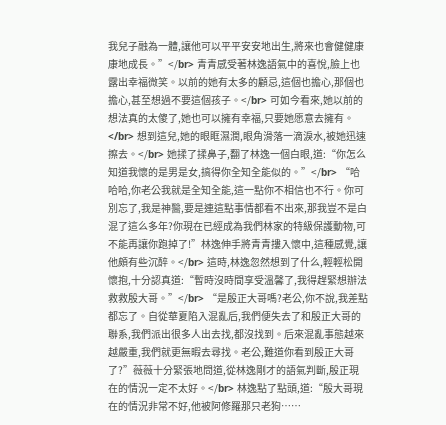我兒子融為一體,讓他可以平平安安地出生,將來也會健健康康地成長。”</br> 青青感受著林逸語氣中的喜悅,臉上也露出幸福微笑。以前的她有太多的顧忌,這個也擔心,那個也擔心,甚至想過不要這個孩子。</br> 可如今看來,她以前的想法真的太傻了,她也可以擁有幸福,只要她愿意去擁有。</br> 想到這兒,她的眼眶濕潤,眼角滑落一滴淚水,被她迅速擦去。</br> 她揉了揉鼻子,翻了林逸一個白眼,道:“你怎么知道我懷的是男是女,搞得你全知全能似的。”</br> “哈哈哈,你老公我就是全知全能,這一點你不相信也不行。你可別忘了,我是神醫,要是連這點事情都看不出來,那我豈不是白混了這么多年?你現在已經成為我們林家的特級保護動物,可不能再讓你跑掉了!”林逸伸手將青青摟入懷中,這種感覺,讓他頗有些沉醉。</br> 這時,林逸忽然想到了什么,輕輕松開懷抱,十分認真道:“暫時沒時間享受溫馨了,我得趕緊想辦法救救殷大哥。”</br> “是殷正大哥嗎?老公,你不說,我差點都忘了。自從華夏陷入混亂后,我們便失去了和殷正大哥的聯系,我們派出很多人出去找,都沒找到。后來混亂事態越來越嚴重,我們就更無暇去尋找。老公,難道你看到殷正大哥了?”薇薇十分緊張地問道,從林逸剛才的語氣判斷,殷正現在的情況一定不太好。</br> 林逸點了點頭,道:“殷大哥現在的情況非常不好,他被阿修羅那只老狗……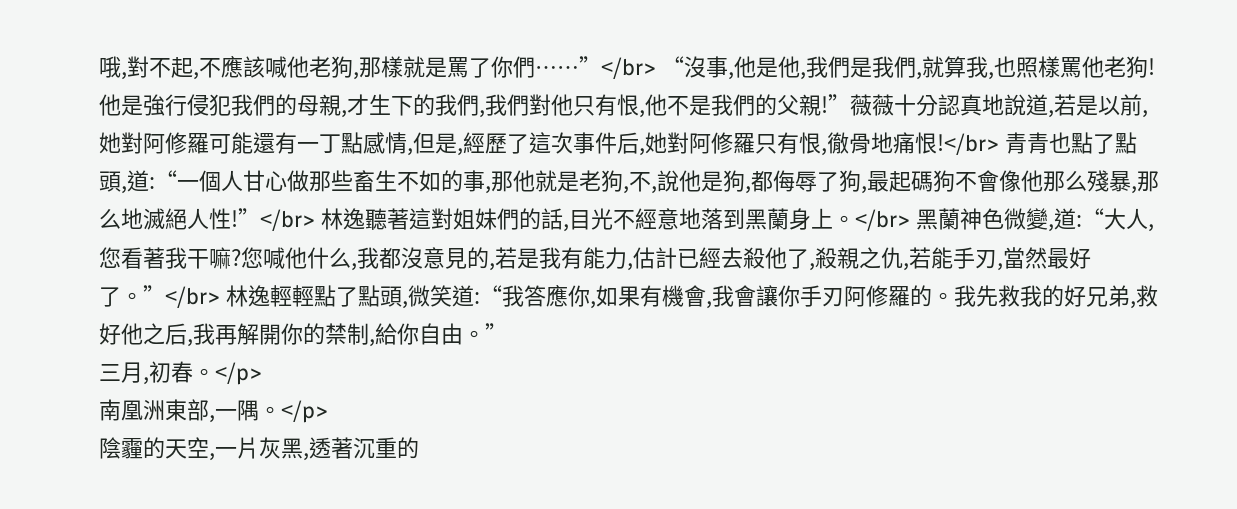哦,對不起,不應該喊他老狗,那樣就是罵了你們……”</br> “沒事,他是他,我們是我們,就算我,也照樣罵他老狗!他是強行侵犯我們的母親,才生下的我們,我們對他只有恨,他不是我們的父親!”薇薇十分認真地說道,若是以前,她對阿修羅可能還有一丁點感情,但是,經歷了這次事件后,她對阿修羅只有恨,徹骨地痛恨!</br> 青青也點了點頭,道:“一個人甘心做那些畜生不如的事,那他就是老狗,不,說他是狗,都侮辱了狗,最起碼狗不會像他那么殘暴,那么地滅絕人性!”</br> 林逸聽著這對姐妹們的話,目光不經意地落到黑蘭身上。</br> 黑蘭神色微變,道:“大人,您看著我干嘛?您喊他什么,我都沒意見的,若是我有能力,估計已經去殺他了,殺親之仇,若能手刃,當然最好了。”</br> 林逸輕輕點了點頭,微笑道:“我答應你,如果有機會,我會讓你手刃阿修羅的。我先救我的好兄弟,救好他之后,我再解開你的禁制,給你自由。”
三月,初春。</p>
南凰洲東部,一隅。</p>
陰霾的天空,一片灰黑,透著沉重的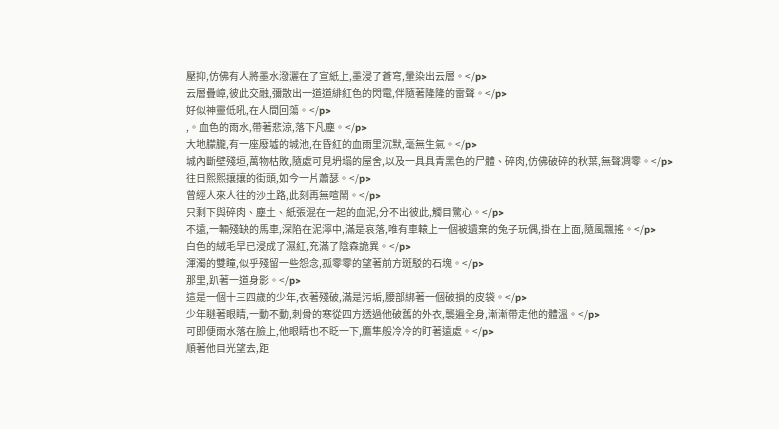壓抑,仿佛有人將墨水潑灑在了宣紙上,墨浸了蒼穹,暈染出云層。</p>
云層疊嶂,彼此交融,彌散出一道道緋紅色的閃電,伴隨著隆隆的雷聲。</p>
好似神靈低吼,在人間回蕩。</p>
,。血色的雨水,帶著悲涼,落下凡塵。</p>
大地朦朧,有一座廢墟的城池,在昏紅的血雨里沉默,毫無生氣。</p>
城內斷壁殘垣,萬物枯敗,隨處可見坍塌的屋舍,以及一具具青黑色的尸體、碎肉,仿佛破碎的秋葉,無聲凋零。</p>
往日熙熙攘攘的街頭,如今一片蕭瑟。</p>
曾經人來人往的沙土路,此刻再無喧鬧。</p>
只剩下與碎肉、塵土、紙張混在一起的血泥,分不出彼此,觸目驚心。</p>
不遠,一輛殘缺的馬車,深陷在泥濘中,滿是哀落,唯有車轅上一個被遺棄的兔子玩偶,掛在上面,隨風飄搖。</p>
白色的絨毛早已浸成了濕紅,充滿了陰森詭異。</p>
渾濁的雙瞳,似乎殘留一些怨念,孤零零的望著前方斑駁的石塊。</p>
那里,趴著一道身影。</p>
這是一個十三四歲的少年,衣著殘破,滿是污垢,腰部綁著一個破損的皮袋。</p>
少年瞇著眼睛,一動不動,刺骨的寒從四方透過他破舊的外衣,襲遍全身,漸漸帶走他的體溫。</p>
可即便雨水落在臉上,他眼睛也不眨一下,鷹隼般冷冷的盯著遠處。</p>
順著他目光望去,距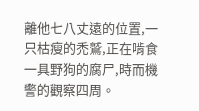離他七八丈遠的位置,一只枯瘦的禿鷲,正在啃食一具野狗的腐尸,時而機警的觀察四周。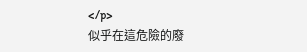</p>
似乎在這危險的廢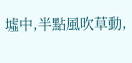墟中,半點風吹草動,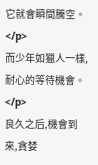它就會瞬間騰空。</p>
而少年如獵人一樣,耐心的等待機會。</p>
良久之后,機會到來,貪婪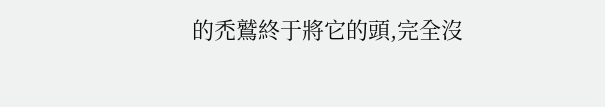的禿鷲終于將它的頭,完全沒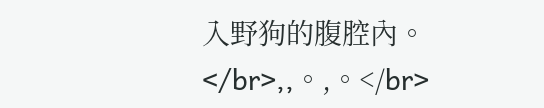入野狗的腹腔內。</br>,,。,。</br>